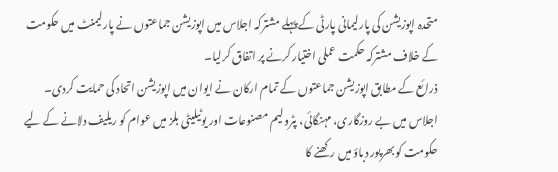متحدہ اپوزیشن کی پارلیمانی پارٹی کے پہلے مشترکہ اجلاس میں اپوزیشن جماعتوں نے پارلیمنٹ میں حکومت کے خلاف مشترکہ حکمت عملی اختیار کرنے پر اتفاق کرلیا۔
ذرائع کے مطابق اپوزیشن جماعتوں کے تمام ارکان نے ایوان میں اپوزیشن اتحاد کی حمایت کردی۔ اجلاس میں بے روزگاری، مہنگائی، پٹرولیم مصنوعات اور یوٹیلیٹی بلز میں عوام کو ریلیف دلانے کے لیے حکومت کو بھرپور دباؤ میں رکھنے کا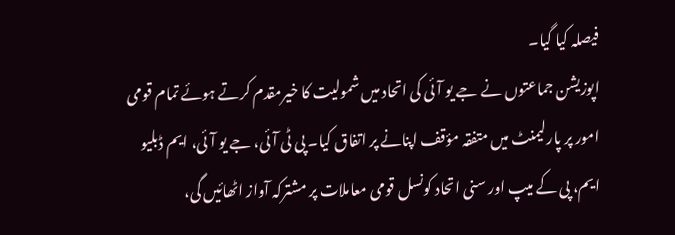فیصلہ کیا گیا۔
اپوزیشن جماعتوں نے جے یو آئی کی اتحاد میں شمولیت کا خیرمقدم کرتے ہوئے تمام قومی امور پر پارلیمنٹ میں متفقہ مؤقف اپنانے پر اتفاق کیا۔ پی ٹی آئی، جے یو آئی، ایم ڈبلیو ایم، پی کے میپ اور سنی اتحاد کونسل قومی معاملات پر مشترکہ آواز اٹھائیں گی،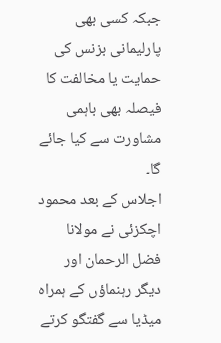جبکہ کسی بھی پارلیمانی بزنس کی حمایت یا مخالفت کا فیصلہ بھی باہمی مشاورت سے کیا جائے گا۔
اجلاس کے بعد محمود اچکزئی نے مولانا فضل الرحمان اور دیگر رہنماؤں کے ہمراہ میڈیا سے گفتگو کرتے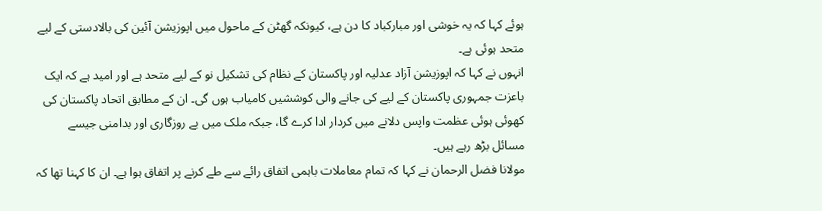ہوئے کہا کہ یہ خوشی اور مبارکباد کا دن ہے، کیونکہ گھٹن کے ماحول میں اپوزیشن آئین کی بالادستی کے لیے متحد ہوئی ہے۔
انہوں نے کہا کہ اپوزیشن آزاد عدلیہ اور پاکستان کے نظام کی تشکیل نو کے لیے متحد ہے اور امید ہے کہ ایک باعزت جمہوری پاکستان کے لیے کی جانے والی کوششیں کامیاب ہوں گی۔ ان کے مطابق اتحاد پاکستان کی کھوئی ہوئی عظمت واپس دلانے میں کردار ادا کرے گا، جبکہ ملک میں بے روزگاری اور بدامنی جیسے مسائل بڑھ رہے ہیں۔
مولانا فضل الرحمان نے کہا کہ تمام معاملات باہمی اتفاق رائے سے طے کرنے پر اتفاق ہوا ہے۔ ان کا کہنا تھا کہ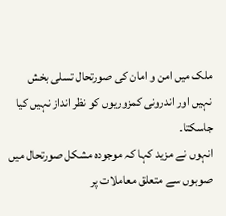ملک میں امن و امان کی صورتحال تسلی بخش نہیں اور اندرونی کمزوریوں کو نظر انداز نہیں کیا جاسکتا۔
انہوں نے مزید کہا کہ موجودہ مشکل صورتحال میں صوبوں سے متعلق معاملات پر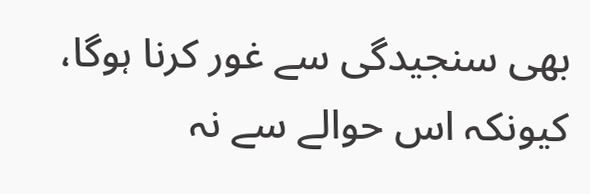بھی سنجیدگی سے غور کرنا ہوگا، کیونکہ اس حوالے سے نہ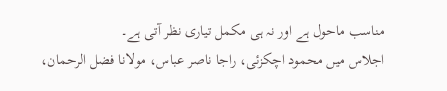مناسب ماحول ہے اور نہ ہی مکمل تیاری نظر آتی ہے۔
اجلاس میں محمود اچکزئی، راجا ناصر عباس، مولانا فضل الرحمان،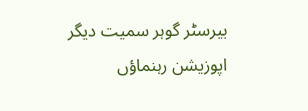بیرسٹر گوہر سمیت دیگر اپوزیشن رہنماؤں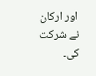اور ارکان نے شرکت کی۔